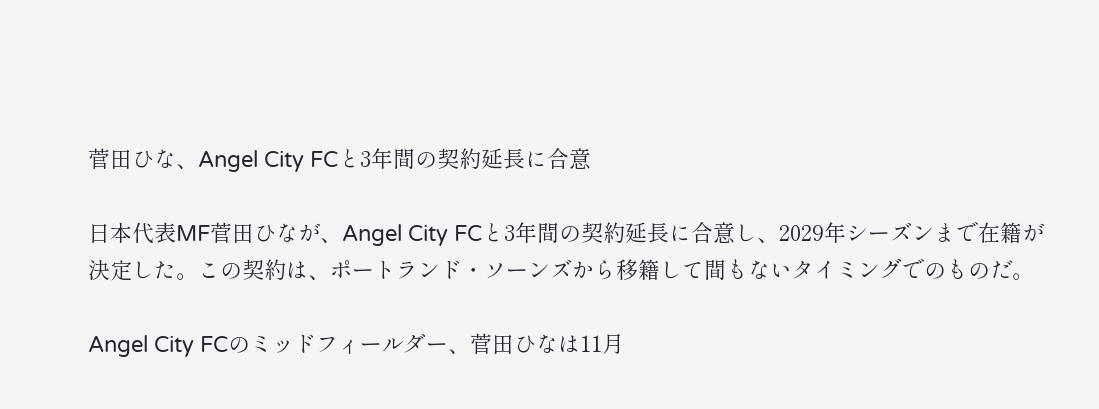菅田ひな、Angel City FCと3年間の契約延長に合意

日本代表MF菅田ひなが、Angel City FCと3年間の契約延長に合意し、2029年シーズンまで在籍が決定した。この契約は、ポートランド・ソーンズから移籍して間もないタイミングでのものだ。

Angel City FCのミッドフィールダー、菅田ひなは11月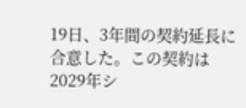19日、3年間の契約延長に合意した。この契約は2029年シ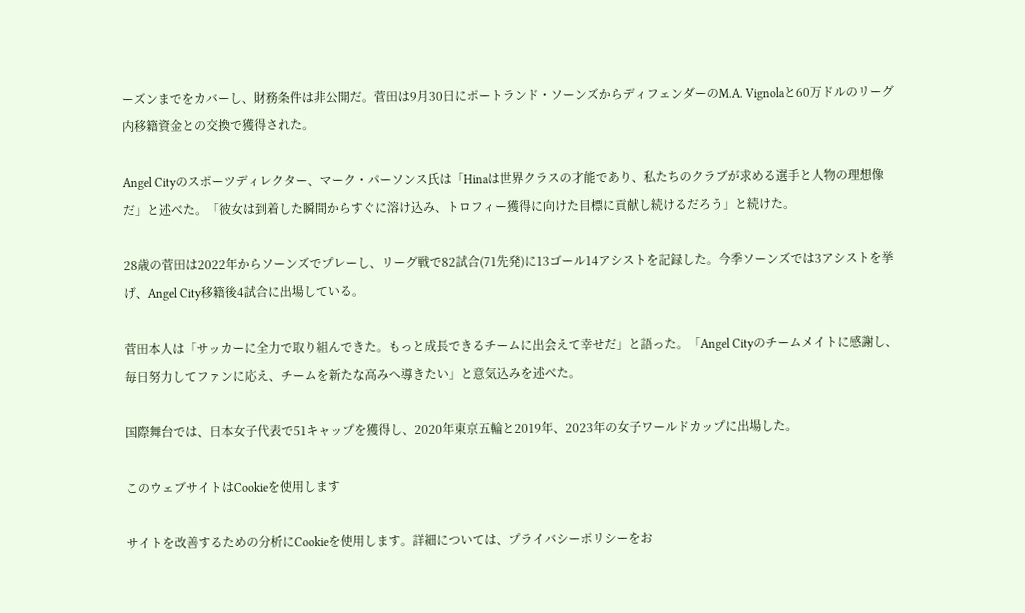ーズンまでをカバーし、財務条件は非公開だ。菅田は9月30日にポートランド・ソーンズからディフェンダーのM.A. Vignolaと60万ドルのリーグ内移籍資金との交換で獲得された。

Angel Cityのスポーツディレクター、マーク・パーソンス氏は「Hinaは世界クラスの才能であり、私たちのクラブが求める選手と人物の理想像だ」と述べた。「彼女は到着した瞬間からすぐに溶け込み、トロフィー獲得に向けた目標に貢献し続けるだろう」と続けた。

28歳の菅田は2022年からソーンズでプレーし、リーグ戦で82試合(71先発)に13ゴール14アシストを記録した。今季ソーンズでは3アシストを挙げ、Angel City移籍後4試合に出場している。

菅田本人は「サッカーに全力で取り組んできた。もっと成長できるチームに出会えて幸せだ」と語った。「Angel Cityのチームメイトに感謝し、毎日努力してファンに応え、チームを新たな高みへ導きたい」と意気込みを述べた。

国際舞台では、日本女子代表で51キャップを獲得し、2020年東京五輪と2019年、2023年の女子ワールドカップに出場した。

このウェブサイトはCookieを使用します

サイトを改善するための分析にCookieを使用します。詳細については、プライバシーポリシーをお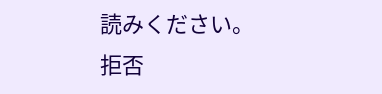読みください。
拒否